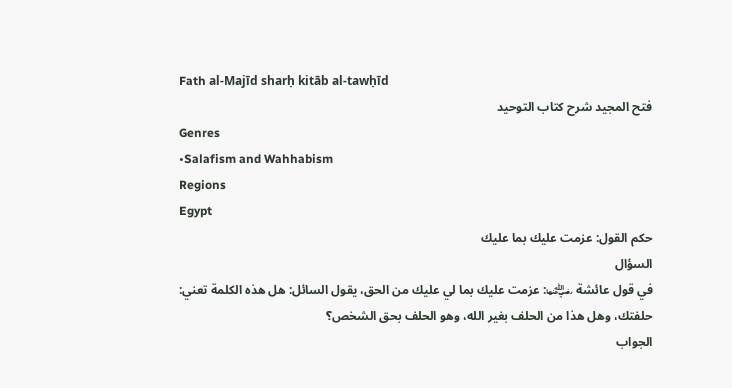Fath al-Majīd sharḥ kitāb al-tawḥīd
فتح المجيد شرح كتاب التوحيد
Genres
•Salafism and Wahhabism
Regions
Egypt
حكم القول: عزمت عليك بما عليك
السؤال
في قول عائشة ﵂: عزمت عليك بما لي عليك من الحق، يقول السائل: هل هذه الكلمة تعني: حلفتك، وهل هذا من الحلف بغير الله، وهو الحلف بحق الشخص؟
الجواب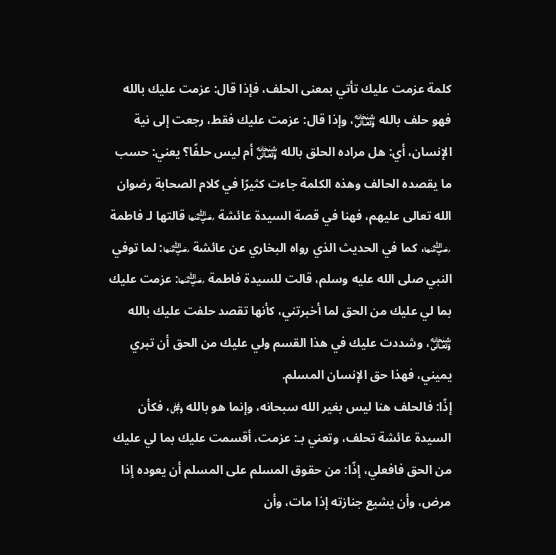كلمة عزمت عليك تأتي بمعنى الحلف، فإذا قال: عزمت عليك بالله فهو حلف بالله ﷾، وإذا قال: عزمت عليك فقط، رجعت إلى نية الإنسان، أي: هل مراده الحلق بالله ﷾ أم ليس حلفًا؟ يعني: حسب ما يقصده الحالف وهذه الكلمة جاءت كثيرًا في كلام الصحابة رضوان الله تعالى عليهم، فهنا في قصة السيدة عائشة ﵂ قالتها لـ فاطمة ﵂، كما في الحديث الذي رواه البخاري عن عائشة ﵂: لما توفي النبي صلى الله عليه وسلم، قالت للسيدة فاطمة ﵂: عزمت عليك بما لي عليك من الحق لما أخبرتني، كأنها تقصد حلفت عليك بالله ﷾، وشددت عليك في هذا القسم ولي عليك من الحق أن تبري يميني، فهذا حق الإنسان المسلم.
إذًا: فالحلف هنا ليس بغير الله سبحانه، وإنما هو بالله ﷿، فكأن السيدة عائشة تحلف، وتعني بـ: عزمت، أقسمت عليك بما لي عليك من الحق فافعلي، إذًا: من حقوق المسلم على المسلم أن يعوده إذا مرض، وأن يشيع جنازته إذا مات، وأن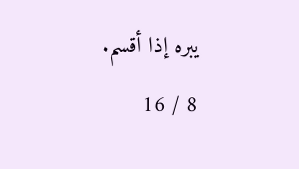يبره إذا أقسم.
8 / 16